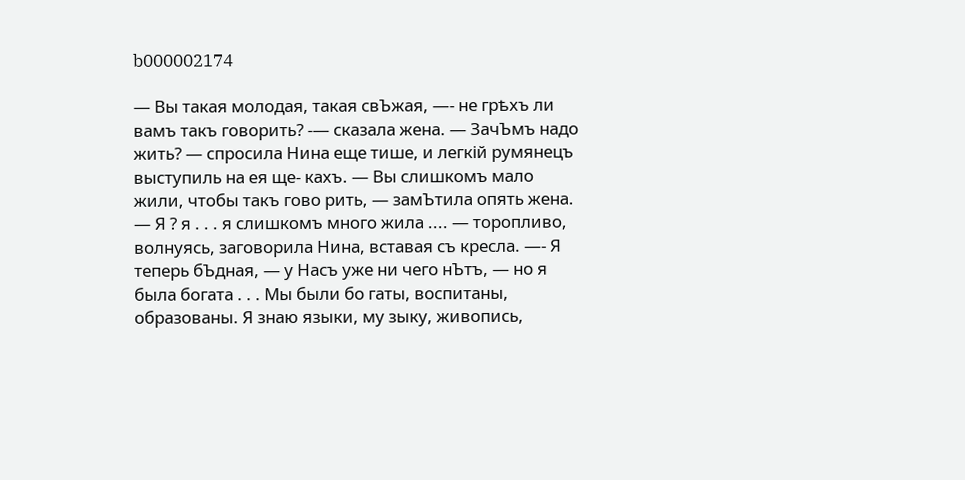b000002174

— Вы такая молодая, такая свЪжая, —- не грѣхъ ли вамъ такъ говорить? -— сказала жена. — ЗачЪмъ надо жить? — спросила Нина еще тише, и легкій румянецъ выступиль на ея ще- кахъ. — Вы слишкомъ мало жили, чтобы такъ гово рить, — замЪтила опять жена. — Я ? я . . . я слишкомъ много жила .... — торопливо, волнуясь, заговорила Нина, вставая съ кресла. —- Я теперь бЪдная, — у Насъ уже ни чего нЪтъ, — но я была богата . . . Мы были бо гаты, воспитаны, образованы. Я знаю языки, му зыку, живопись,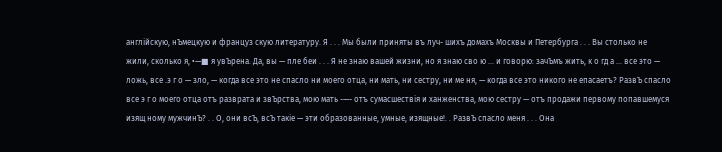англiйскую, нЪмецкую и француз скую литературу. Я . . . Мы были приняты въ луч- шихъ домахъ Москвы и Петербурга . . . Вы столько не жили, сколько я, •—■ я увЪрена. Да, вы — пле беи . . . Я не знаю вашей жизни, но я знаю сво ю ... и говорю: зачЪмъ жить, к о гд а ... все это — ложь, все .э г о — зло, — когда все это не спасло ни моего отца, ни мать, ни сестру, ни ме ня, — когда все это никого не епасаетъ? РазвЪ спасло все э г о моего отца отъ разврата и звЪрства, мою мать -—- отъ сумасшествія и ханженства, мою сестру — отъ продажи первому попавшемуся изящ ному мужчинЪ? . . О, они всЪ, всЪ такіе — эти образованные, умные, изящные!. . РазвЪ спасло меня . . . Она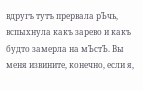вдругъ тутъ прервала рЪчь, вспыхнула какъ зарево и какъ будто замерла на мЪстЪ. Вы меня извините, конечно, если я,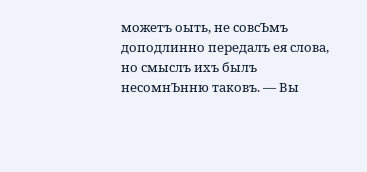можетъ оыть, не совсЪмъ доподлинно передалъ ея слова, но смыслъ ихъ былъ несомнЪнню таковъ. — Вы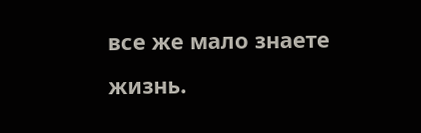все же мало знаете жизнь.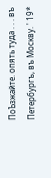ПоЪзжайте. опять туда . . . въ Петербургъ, въ Москву. ' 19*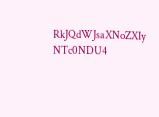RkJQdWJsaXNoZXIy NTc0NDU4